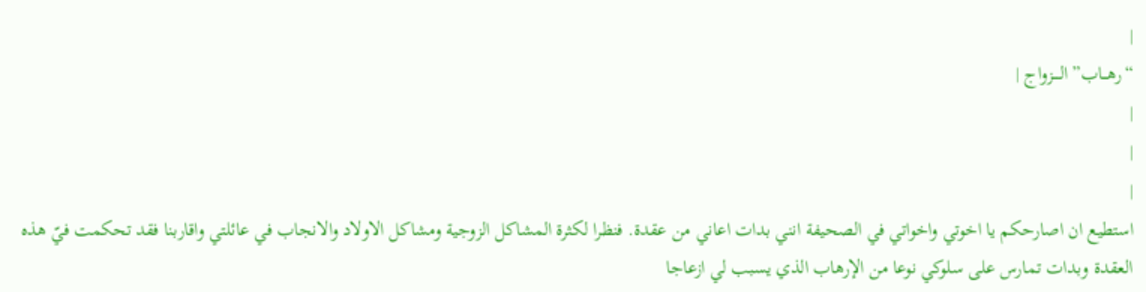|
“رهـــاب” الــــزواج |
|
|
|
استطيع ان اصارحكم يا اخوتي واخواتي في الصحيفة انني بدات اعاني من عقدة. فنظرا لكثرة المشاكل الزوجية ومشاكل الاولاد والانجاب في عائلتي واقاربنا فقد تحكمت فيّ هذه العقدة وبدات تمارس على سلوكي نوعا من الإرهاب الذي يسبب لي ازعاجا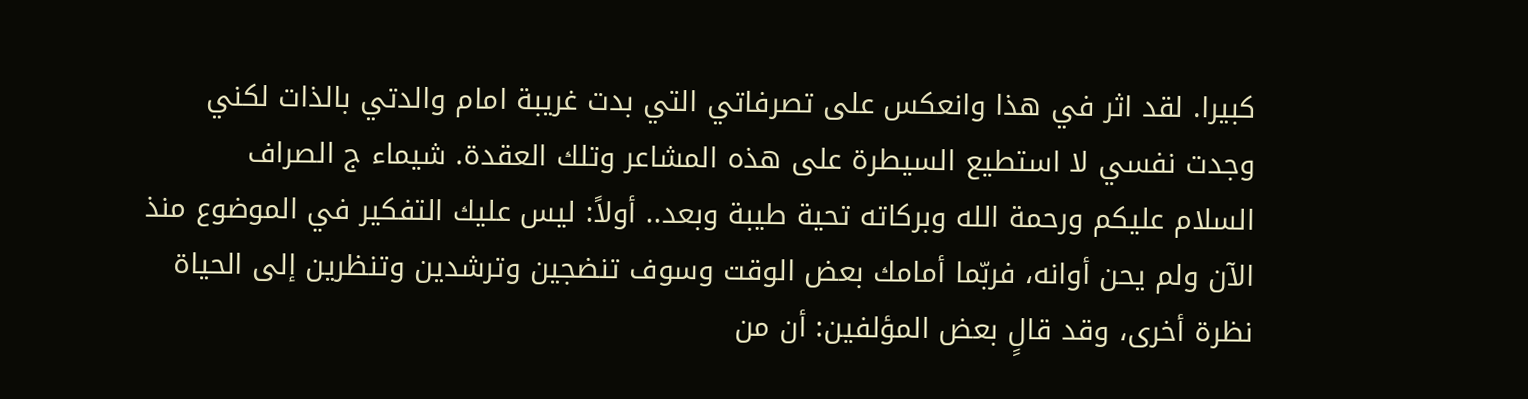كبيرا. لقد اثر في هذا وانعكس على تصرفاتي التي بدت غريبة امام والدتي بالذات لكني وجدت نفسي لا استطيع السيطرة على هذه المشاعر وتلك العقدة. شيماء ج الصراف
السلام عليكم ورحمة الله وبركاته تحية طيبة وبعد.. أولاً: ليس عليك التفكير في الموضوع منذ الآن ولم يحن أوانه، فربّما أمامك بعض الوقت وسوف تنضجين وترشدين وتنظرين إلى الحياة نظرة أخرى، وقد قالٍ بعض المؤلفين: أن من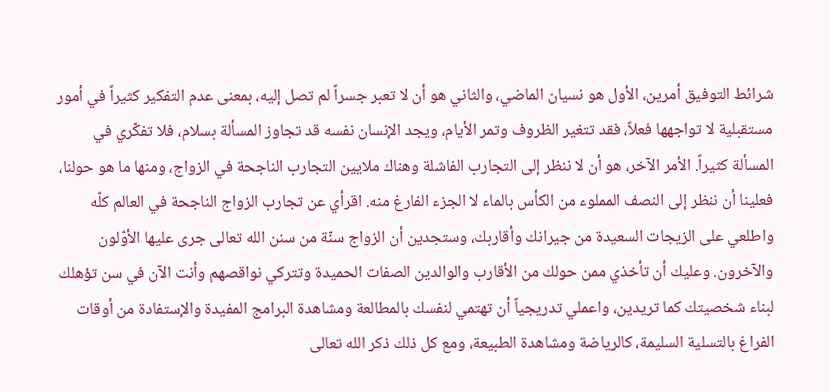شرائط التوفيق أمرين، الأول هو نسيان الماضي، والثاني هو أن لا تعبر جسراً لم تصل إليه، بمعنى عدم التفكير كثيراً في أمور مستقبلية لا تواجهها فعلاً، فقد تتغير الظروف وتمر الأيام، ويجد الإنسان نفسه قد تجاوز المسألة بسلام، فلا تفكّري في المسألة كثيراً. الأمر الآخر، هو أن لا ننظر إلى التجارب الفاشلة وهناك ملايين التجارب الناجحة في الزواج، ومنها ما هو حولنا، فعلينا أن ننظر إلى النصف المملوء من الكأس بالماء لا الجزء الفارغ منه. اقرأي عن تجارب الزواج الناجحة في العالم كلّه واطلعي على الزيجات السعيدة من جيرانك وأقاربك، وستجدين أن الزواج سنّة من سنن الله تعالى جرى عليها الأوّلون والآخرون. وعليك أن تأخذي ممن حولك من الأقارب والوالدين الصفات الحميدة وتتركي نواقصهم وأنت الآن في سن تؤهلك لبناء شخصيتك كما تريدين، واعملي تدريجياً أن تهتمي لنفسك بالمطالعة ومشاهدة البرامج المفيدة والإستفادة من أوقات الفراغ بالتسلية السليمة، كالرياضة ومشاهدة الطبيعة، ومع كل ذلك ذكر الله تعالى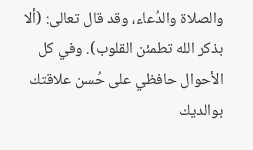والصلاة والدُعاء، وقد قال تعالى: (ألا بذكر الله تطمئن القلوب). وفي كل الأحوال حافظي على حُسن علاقتك بوالديك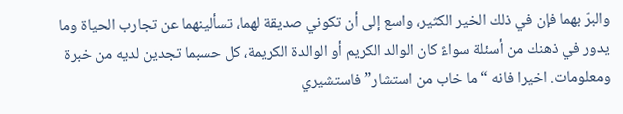والبرّ بهما فإن في ذلك الخير الكثير، واسع إلى أن تكوني صديقة لهما، تسألينهما عن تجارب الحياة وما يدور في ذهنك من أسئلة سواءً كان الوالد الكريم أو الوالدة الكريمة، كل حسبما تجدين لديه من خبرة ومعلومات. اخيرا فانه “ما خاب من استشار” فاستشيري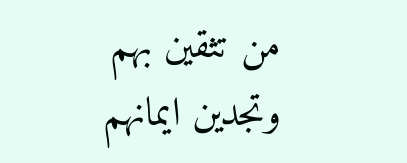من تثقين بهم وتجدين ايمانهم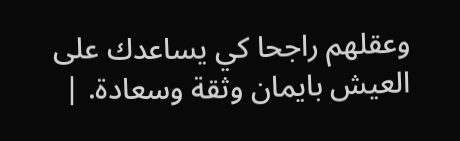وعقلهم راجحا كي يساعدك على العيش بايمان وثقة وسعادة. |